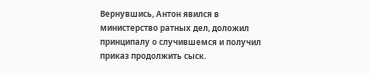Вернувшись, Антон явился в министерство ратных дел, доложил принципалу о случившемся и получил приказ продолжить сыск.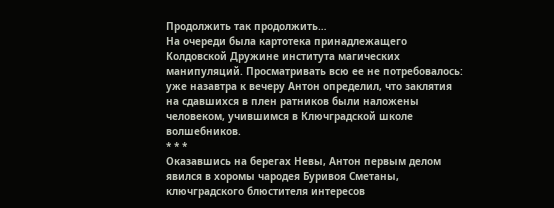Продолжить так продолжить…
На очереди была картотека принадлежащего Колдовской Дружине института магических манипуляций. Просматривать всю ее не потребовалось: уже назавтра к вечеру Антон определил, что заклятия на сдавшихся в плен ратников были наложены человеком, учившимся в Ключградской школе волшебников.
* * *
Оказавшись на берегах Невы, Антон первым делом явился в хоромы чародея Буривоя Сметаны, ключградского блюстителя интересов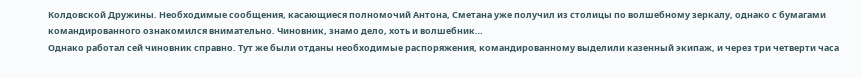Колдовской Дружины. Необходимые сообщения, касающиеся полномочий Антона, Сметана уже получил из столицы по волшебному зеркалу, однако с бумагами командированного ознакомился внимательно. Чиновник, знамо дело, хоть и волшебник…
Однако работал сей чиновник справно. Тут же были отданы необходимые распоряжения, командированному выделили казенный экипаж, и через три четверти часа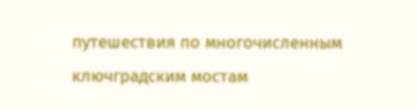путешествия по многочисленным ключградским мостам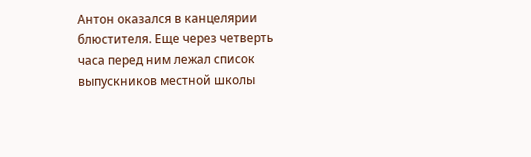Антон оказался в канцелярии блюстителя. Еще через четверть часа перед ним лежал список выпускников местной школы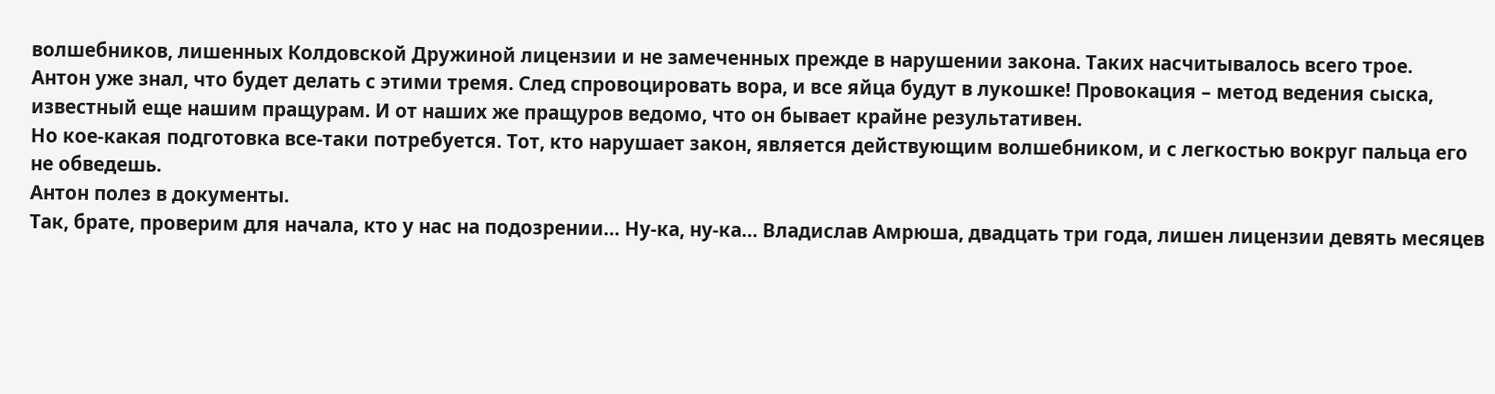волшебников, лишенных Колдовской Дружиной лицензии и не замеченных прежде в нарушении закона. Таких насчитывалось всего трое.
Антон уже знал, что будет делать с этими тремя. След спровоцировать вора, и все яйца будут в лукошке! Провокация – метод ведения сыска, известный еще нашим пращурам. И от наших же пращуров ведомо, что он бывает крайне результативен.
Но кое-какая подготовка все-таки потребуется. Тот, кто нарушает закон, является действующим волшебником, и с легкостью вокруг пальца его не обведешь.
Антон полез в документы.
Так, брате, проверим для начала, кто у нас на подозрении… Ну-ка, ну-ка… Владислав Амрюша, двадцать три года, лишен лицензии девять месяцев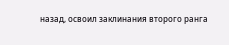назад, освоил заклинания второго ранга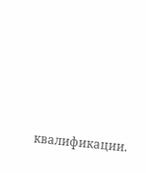квалификации.